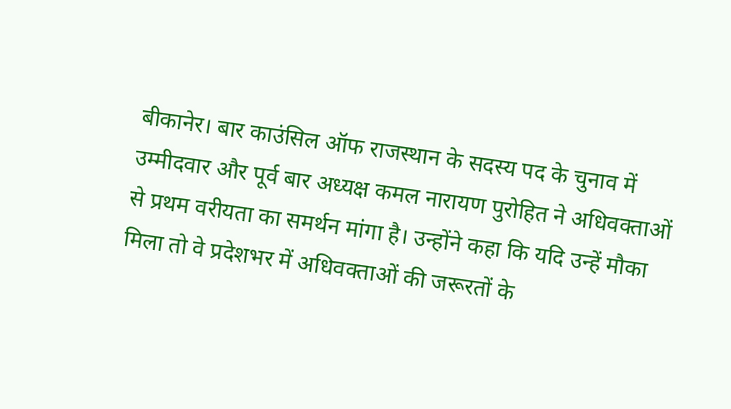बीकानेर। बार काउंसिल ऑफ राजस्थान के सदस्य पद के चुनाव में उम्मीदवार और पूर्व बार अध्यक्ष कमल नारायण पुरोहित ने अधिवक्ताओं से प्रथम वरीयता का समर्थन मांगा है। उन्होंने कहा कि यदि उन्हें मौका मिला तो वे प्रदेशभर में अधिवक्ताओं की जरूरतों के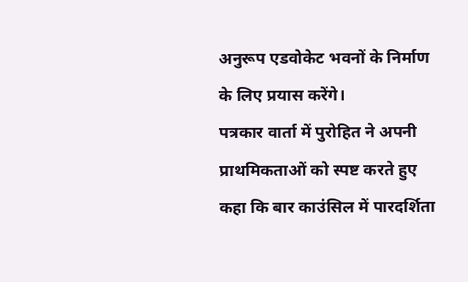अनुरूप एडवोकेट भवनों के निर्माण के लिए प्रयास करेंगे।
पत्रकार वार्ता में पुरोहित ने अपनी प्राथमिकताओं को स्पष्ट करते हुए कहा कि बार काउंसिल में पारदर्शिता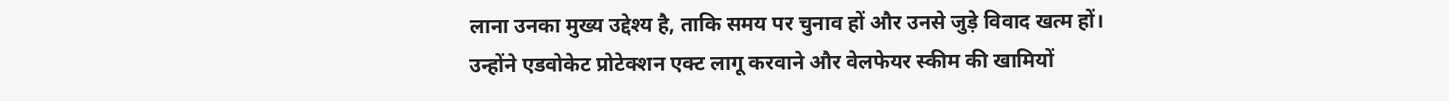लाना उनका मुख्य उद्देश्य है, ताकि समय पर चुनाव हों और उनसे जुड़े विवाद खत्म हों। उन्होंने एडवोकेट प्रोटेक्शन एक्ट लागू करवाने और वेलफेयर स्कीम की खामियों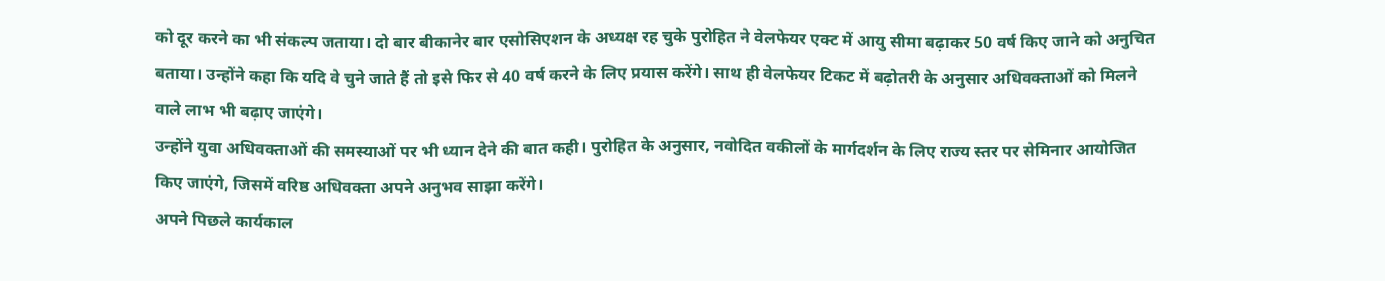को दूर करने का भी संकल्प जताया। दो बार बीकानेर बार एसोसिएशन के अध्यक्ष रह चुके पुरोहित ने वेलफेयर एक्ट में आयु सीमा बढ़ाकर 50 वर्ष किए जाने को अनुचित बताया। उन्होंने कहा कि यदि वे चुने जाते हैं तो इसे फिर से 40 वर्ष करने के लिए प्रयास करेंगे। साथ ही वेलफेयर टिकट में बढ़ोतरी के अनुसार अधिवक्ताओं को मिलने वाले लाभ भी बढ़ाए जाएंगे।
उन्होंने युवा अधिवक्ताओं की समस्याओं पर भी ध्यान देने की बात कही। पुरोहित के अनुसार, नवोदित वकीलों के मार्गदर्शन के लिए राज्य स्तर पर सेमिनार आयोजित किए जाएंगे, जिसमें वरिष्ठ अधिवक्ता अपने अनुभव साझा करेंगे।
अपने पिछले कार्यकाल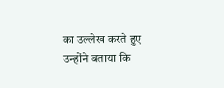का उल्लेख करते हुए उन्होंने बताया कि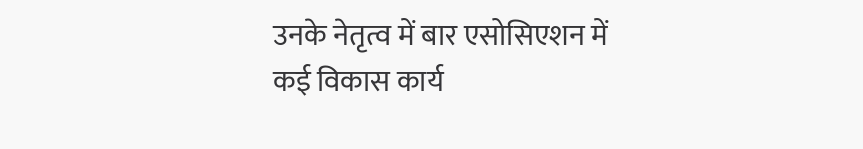उनके नेतृत्व में बार एसोसिएशन में कई विकास कार्य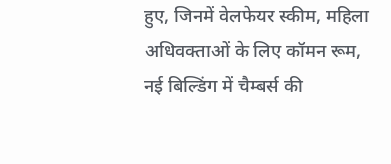हुए, जिनमें वेलफेयर स्कीम, महिला अधिवक्ताओं के लिए कॉमन रूम, नई बिल्डिंग में चैम्बर्स की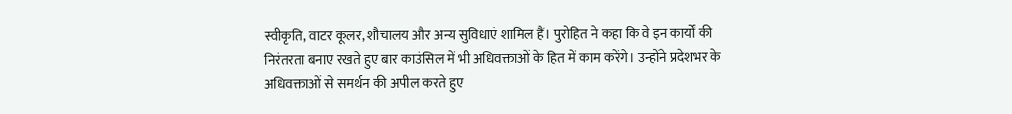स्वीकृति, वाटर कूलर, शौचालय और अन्य सुविधाएं शामिल हैं। पुरोहित ने कहा कि वे इन कार्यों की निरंतरता बनाए रखते हुए बार काउंसिल में भी अधिवक्ताओं के हित में काम करेंगे। उन्होंने प्रदेशभर के अधिवक्ताओं से समर्थन की अपील करते हुए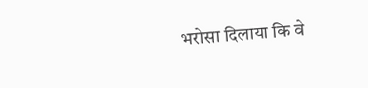भरोसा दिलाया कि वे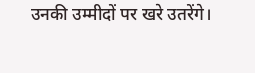उनकी उम्मीदों पर खरे उतरेंगे।